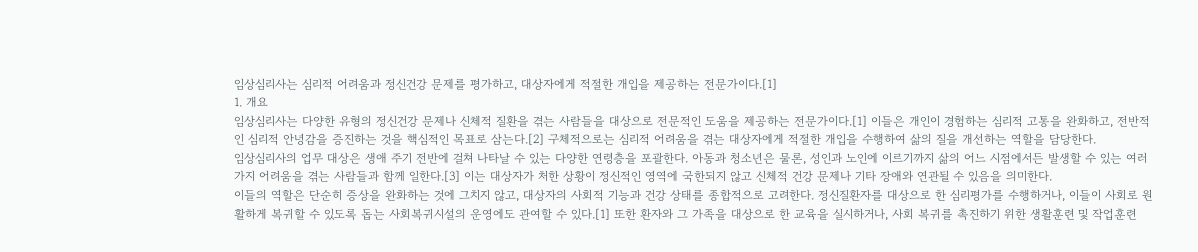임상심리사는 심리적 어려움과 정신건강 문제를 평가하고, 대상자에게 적절한 개입을 제공하는 전문가이다.[1]
1. 개요
임상심리사는 다양한 유형의 정신건강 문제나 신체적 질환을 겪는 사람들을 대상으로 전문적인 도움을 제공하는 전문가이다.[1] 이들은 개인이 경험하는 심리적 고통을 완화하고, 전반적인 심리적 안녕감을 증진하는 것을 핵심적인 목표로 삼는다.[2] 구체적으로는 심리적 어려움을 겪는 대상자에게 적절한 개입을 수행하여 삶의 질을 개선하는 역할을 담당한다.
임상심리사의 업무 대상은 생애 주기 전반에 걸쳐 나타날 수 있는 다양한 연령층을 포괄한다. 아동과 청소년은 물론, 성인과 노인에 이르기까지 삶의 어느 시점에서든 발생할 수 있는 여러 가지 어려움을 겪는 사람들과 함께 일한다.[3] 이는 대상자가 처한 상황이 정신적인 영역에 국한되지 않고 신체적 건강 문제나 기타 장애와 연관될 수 있음을 의미한다.
이들의 역할은 단순히 증상을 완화하는 것에 그치지 않고, 대상자의 사회적 기능과 건강 상태를 종합적으로 고려한다. 정신질환자를 대상으로 한 심리평가를 수행하거나, 이들이 사회로 원활하게 복귀할 수 있도록 돕는 사회복귀시설의 운영에도 관여할 수 있다.[1] 또한 환자와 그 가족을 대상으로 한 교육을 실시하거나, 사회 복귀를 촉진하기 위한 생활훈련 및 작업훈련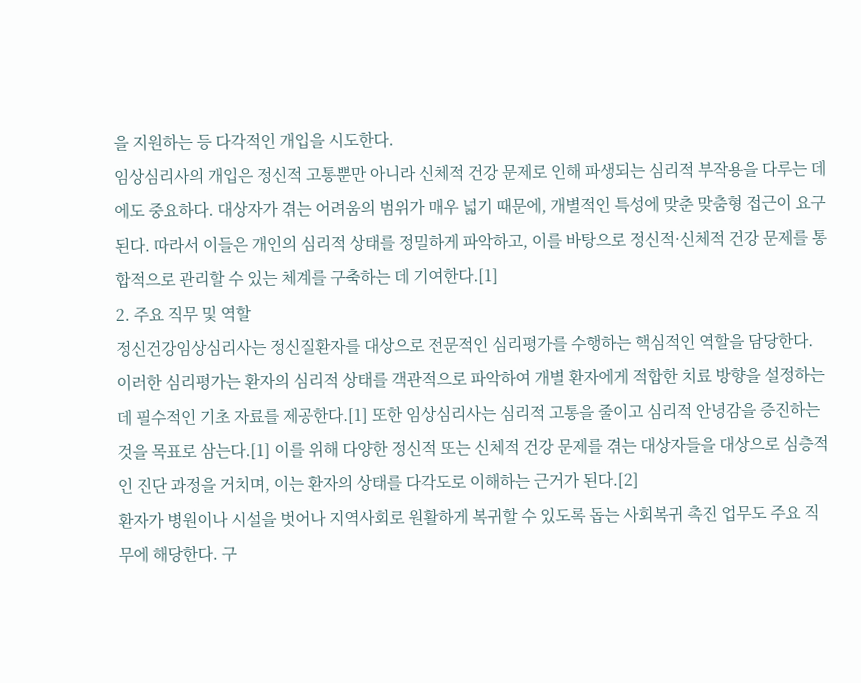을 지원하는 등 다각적인 개입을 시도한다.
임상심리사의 개입은 정신적 고통뿐만 아니라 신체적 건강 문제로 인해 파생되는 심리적 부작용을 다루는 데에도 중요하다. 대상자가 겪는 어려움의 범위가 매우 넓기 때문에, 개별적인 특성에 맞춘 맞춤형 접근이 요구된다. 따라서 이들은 개인의 심리적 상태를 정밀하게 파악하고, 이를 바탕으로 정신적·신체적 건강 문제를 통합적으로 관리할 수 있는 체계를 구축하는 데 기여한다.[1]
2. 주요 직무 및 역할
정신건강임상심리사는 정신질환자를 대상으로 전문적인 심리평가를 수행하는 핵심적인 역할을 담당한다. 이러한 심리평가는 환자의 심리적 상태를 객관적으로 파악하여 개별 환자에게 적합한 치료 방향을 설정하는 데 필수적인 기초 자료를 제공한다.[1] 또한 임상심리사는 심리적 고통을 줄이고 심리적 안녕감을 증진하는 것을 목표로 삼는다.[1] 이를 위해 다양한 정신적 또는 신체적 건강 문제를 겪는 대상자들을 대상으로 심층적인 진단 과정을 거치며, 이는 환자의 상태를 다각도로 이해하는 근거가 된다.[2]
환자가 병원이나 시설을 벗어나 지역사회로 원활하게 복귀할 수 있도록 돕는 사회복귀 촉진 업무도 주요 직무에 해당한다. 구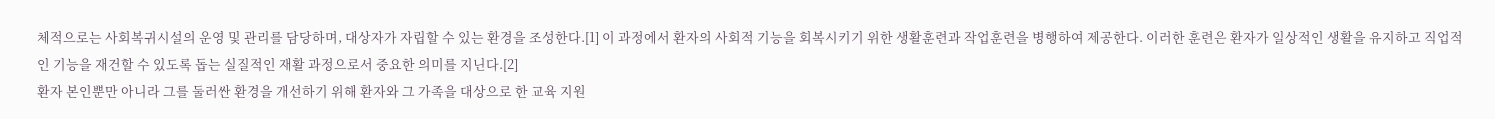체적으로는 사회복귀시설의 운영 및 관리를 담당하며, 대상자가 자립할 수 있는 환경을 조성한다.[1] 이 과정에서 환자의 사회적 기능을 회복시키기 위한 생활훈련과 작업훈련을 병행하여 제공한다. 이러한 훈련은 환자가 일상적인 생활을 유지하고 직업적인 기능을 재건할 수 있도록 돕는 실질적인 재활 과정으로서 중요한 의미를 지닌다.[2]
환자 본인뿐만 아니라 그를 둘러싼 환경을 개선하기 위해 환자와 그 가족을 대상으로 한 교육 지원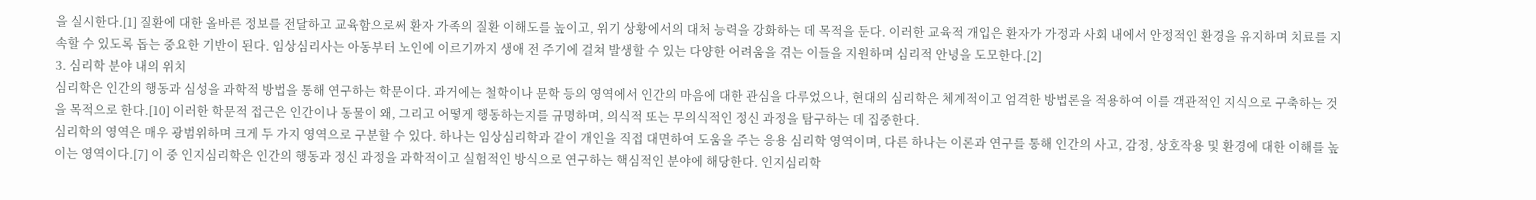을 실시한다.[1] 질환에 대한 올바른 정보를 전달하고 교육함으로써 환자 가족의 질환 이해도를 높이고, 위기 상황에서의 대처 능력을 강화하는 데 목적을 둔다. 이러한 교육적 개입은 환자가 가정과 사회 내에서 안정적인 환경을 유지하며 치료를 지속할 수 있도록 돕는 중요한 기반이 된다. 임상심리사는 아동부터 노인에 이르기까지 생애 전 주기에 걸쳐 발생할 수 있는 다양한 어려움을 겪는 이들을 지원하며 심리적 안녕을 도모한다.[2]
3. 심리학 분야 내의 위치
심리학은 인간의 행동과 심성을 과학적 방법을 통해 연구하는 학문이다. 과거에는 철학이나 문학 등의 영역에서 인간의 마음에 대한 관심을 다루었으나, 현대의 심리학은 체계적이고 엄격한 방법론을 적용하여 이를 객관적인 지식으로 구축하는 것을 목적으로 한다.[10] 이러한 학문적 접근은 인간이나 동물이 왜, 그리고 어떻게 행동하는지를 규명하며, 의식적 또는 무의식적인 정신 과정을 탐구하는 데 집중한다.
심리학의 영역은 매우 광범위하며 크게 두 가지 영역으로 구분할 수 있다. 하나는 임상심리학과 같이 개인을 직접 대면하여 도움을 주는 응용 심리학 영역이며, 다른 하나는 이론과 연구를 통해 인간의 사고, 감정, 상호작용 및 환경에 대한 이해를 높이는 영역이다.[7] 이 중 인지심리학은 인간의 행동과 정신 과정을 과학적이고 실험적인 방식으로 연구하는 핵심적인 분야에 해당한다. 인지심리학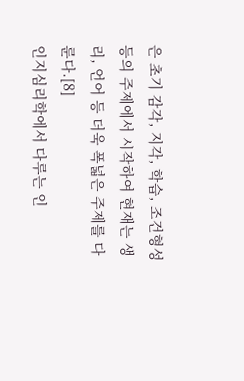은 초기 감각, 지각, 학습, 조건형성 등의 주제에서 시작하여 현재는 생리, 언어 등 더욱 폭넓은 주제를 다룬다.[8]
인지심리학에서 다루는 인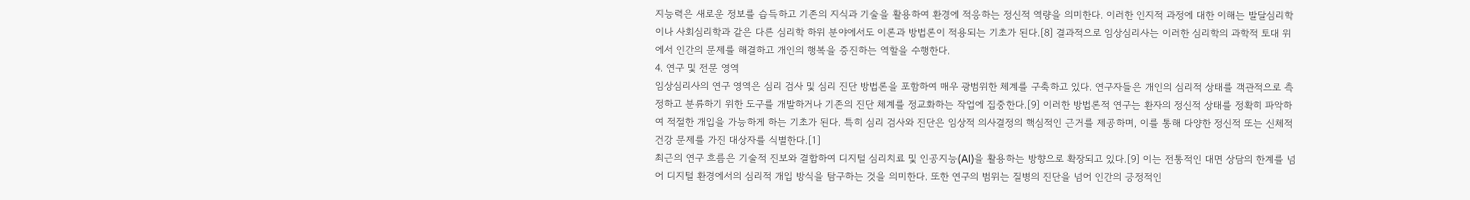지능력은 새로운 정보를 습득하고 기존의 지식과 기술을 활용하여 환경에 적응하는 정신적 역량을 의미한다. 이러한 인지적 과정에 대한 이해는 발달심리학이나 사회심리학과 같은 다른 심리학 하위 분야에서도 이론과 방법론이 적용되는 기초가 된다.[8] 결과적으로 임상심리사는 이러한 심리학의 과학적 토대 위에서 인간의 문제를 해결하고 개인의 행복을 증진하는 역할을 수행한다.
4. 연구 및 전문 영역
임상심리사의 연구 영역은 심리 검사 및 심리 진단 방법론을 포함하여 매우 광범위한 체계를 구축하고 있다. 연구자들은 개인의 심리적 상태를 객관적으로 측정하고 분류하기 위한 도구를 개발하거나 기존의 진단 체계를 정교화하는 작업에 집중한다.[9] 이러한 방법론적 연구는 환자의 정신적 상태를 정확히 파악하여 적절한 개입을 가능하게 하는 기초가 된다. 특히 심리 검사와 진단은 임상적 의사결정의 핵심적인 근거를 제공하며, 이를 통해 다양한 정신적 또는 신체적 건강 문제를 가진 대상자를 식별한다.[1]
최근의 연구 흐름은 기술적 진보와 결합하여 디지털 심리치료 및 인공지능(AI)을 활용하는 방향으로 확장되고 있다.[9] 이는 전통적인 대면 상담의 한계를 넘어 디지털 환경에서의 심리적 개입 방식을 탐구하는 것을 의미한다. 또한 연구의 범위는 질병의 진단을 넘어 인간의 긍정적인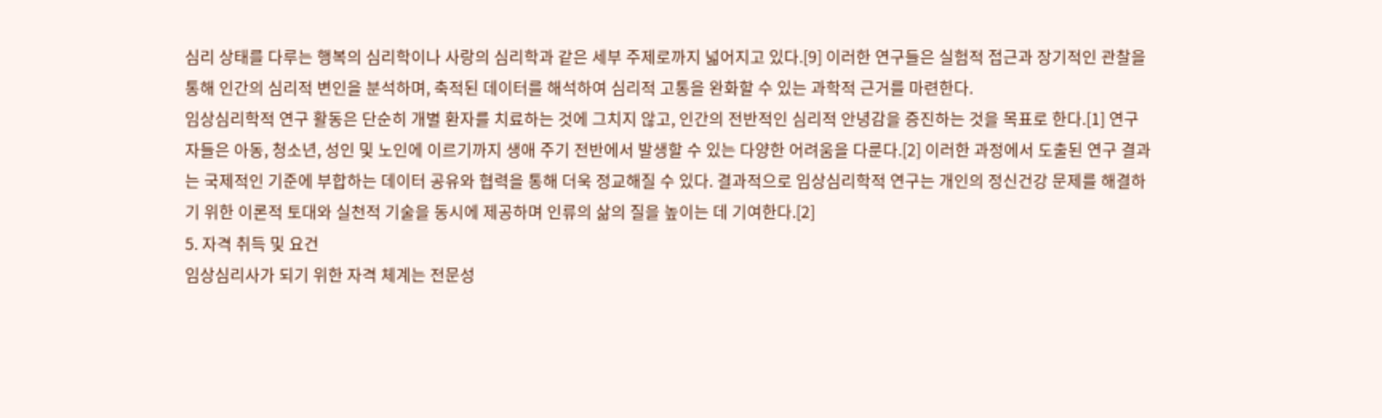심리 상태를 다루는 행복의 심리학이나 사랑의 심리학과 같은 세부 주제로까지 넓어지고 있다.[9] 이러한 연구들은 실험적 접근과 장기적인 관찰을 통해 인간의 심리적 변인을 분석하며, 축적된 데이터를 해석하여 심리적 고통을 완화할 수 있는 과학적 근거를 마련한다.
임상심리학적 연구 활동은 단순히 개별 환자를 치료하는 것에 그치지 않고, 인간의 전반적인 심리적 안녕감을 증진하는 것을 목표로 한다.[1] 연구자들은 아동, 청소년, 성인 및 노인에 이르기까지 생애 주기 전반에서 발생할 수 있는 다양한 어려움을 다룬다.[2] 이러한 과정에서 도출된 연구 결과는 국제적인 기준에 부합하는 데이터 공유와 협력을 통해 더욱 정교해질 수 있다. 결과적으로 임상심리학적 연구는 개인의 정신건강 문제를 해결하기 위한 이론적 토대와 실천적 기술을 동시에 제공하며 인류의 삶의 질을 높이는 데 기여한다.[2]
5. 자격 취득 및 요건
임상심리사가 되기 위한 자격 체계는 전문성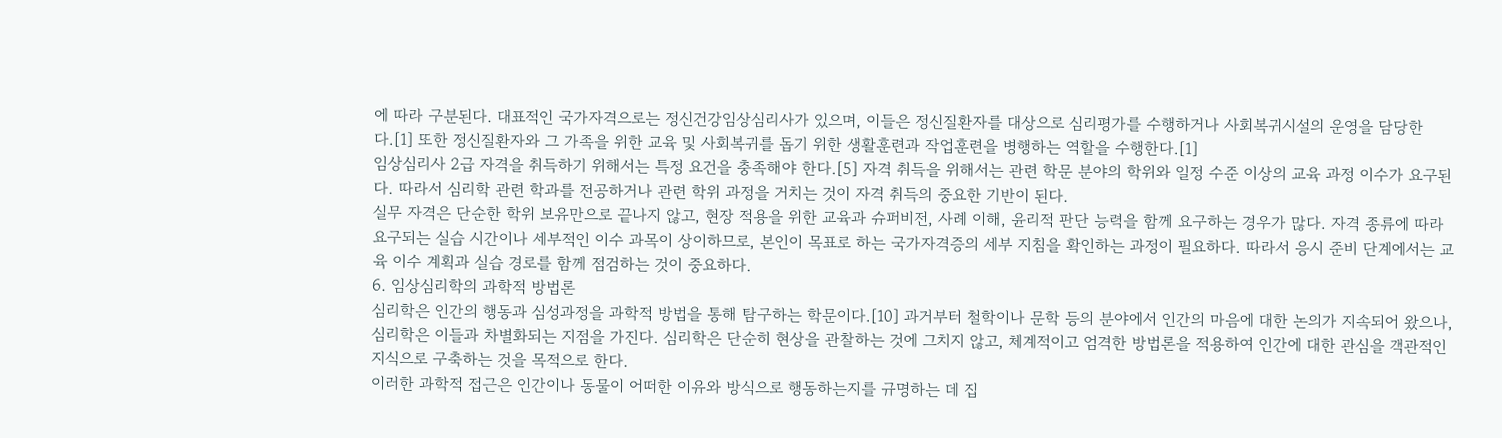에 따라 구분된다. 대표적인 국가자격으로는 정신건강임상심리사가 있으며, 이들은 정신질환자를 대상으로 심리평가를 수행하거나 사회복귀시설의 운영을 담당한다.[1] 또한 정신질환자와 그 가족을 위한 교육 및 사회복귀를 돕기 위한 생활훈련과 작업훈련을 병행하는 역할을 수행한다.[1]
임상심리사 2급 자격을 취득하기 위해서는 특정 요건을 충족해야 한다.[5] 자격 취득을 위해서는 관련 학문 분야의 학위와 일정 수준 이상의 교육 과정 이수가 요구된다. 따라서 심리학 관련 학과를 전공하거나 관련 학위 과정을 거치는 것이 자격 취득의 중요한 기반이 된다.
실무 자격은 단순한 학위 보유만으로 끝나지 않고, 현장 적용을 위한 교육과 슈퍼비전, 사례 이해, 윤리적 판단 능력을 함께 요구하는 경우가 많다. 자격 종류에 따라 요구되는 실습 시간이나 세부적인 이수 과목이 상이하므로, 본인이 목표로 하는 국가자격증의 세부 지침을 확인하는 과정이 필요하다. 따라서 응시 준비 단계에서는 교육 이수 계획과 실습 경로를 함께 점검하는 것이 중요하다.
6. 임상심리학의 과학적 방법론
심리학은 인간의 행동과 심성과정을 과학적 방법을 통해 탐구하는 학문이다.[10] 과거부터 철학이나 문학 등의 분야에서 인간의 마음에 대한 논의가 지속되어 왔으나, 심리학은 이들과 차별화되는 지점을 가진다. 심리학은 단순히 현상을 관찰하는 것에 그치지 않고, 체계적이고 엄격한 방법론을 적용하여 인간에 대한 관심을 객관적인 지식으로 구축하는 것을 목적으로 한다.
이러한 과학적 접근은 인간이나 동물이 어떠한 이유와 방식으로 행동하는지를 규명하는 데 집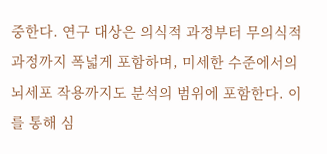중한다. 연구 대상은 의식적 과정부터 무의식적 과정까지 폭넓게 포함하며, 미세한 수준에서의 뇌세포 작용까지도 분석의 범위에 포함한다. 이를 통해 심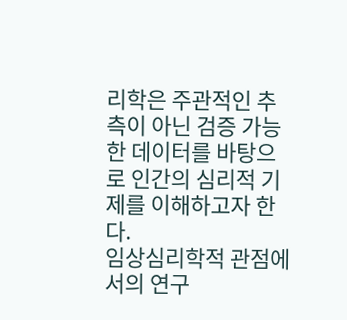리학은 주관적인 추측이 아닌 검증 가능한 데이터를 바탕으로 인간의 심리적 기제를 이해하고자 한다.
임상심리학적 관점에서의 연구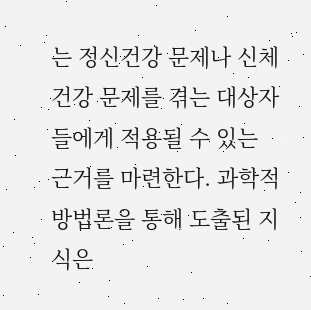는 정신건강 문제나 신체건강 문제를 겪는 대상자들에게 적용될 수 있는 근거를 마련한다. 과학적 방법론을 통해 도출된 지식은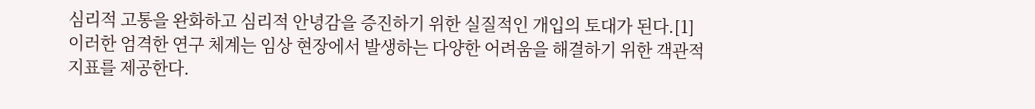심리적 고통을 완화하고 심리적 안녕감을 증진하기 위한 실질적인 개입의 토대가 된다.[1] 이러한 엄격한 연구 체계는 임상 현장에서 발생하는 다양한 어려움을 해결하기 위한 객관적 지표를 제공한다.